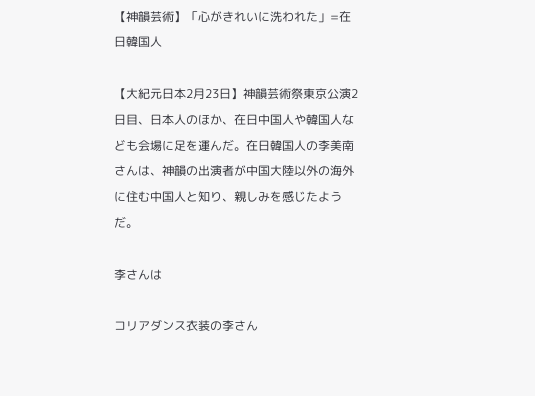【神韻芸術】「心がきれいに洗われた」=在日韓国人

【大紀元日本2月23日】神韻芸術祭東京公演2日目、日本人のほか、在日中国人や韓国人なども会場に足を運んだ。在日韓国人の李美南さんは、神韻の出演者が中国大陸以外の海外に住む中国人と知り、親しみを感じたようだ。

李さんは

コリアダンス衣装の李さん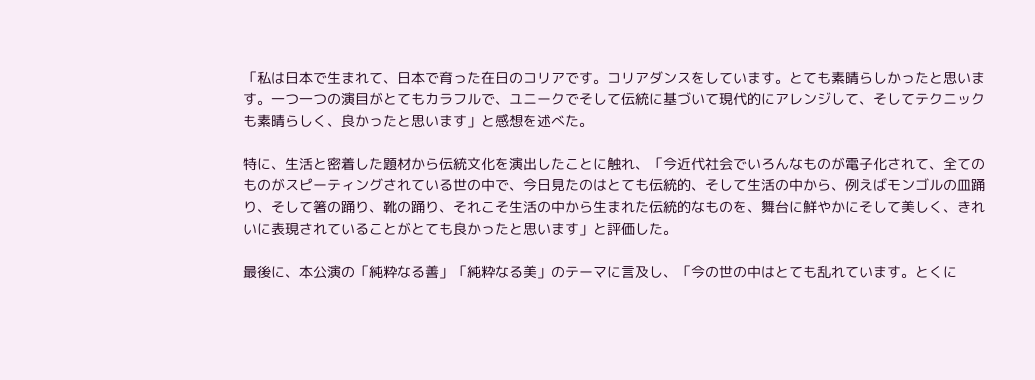「私は日本で生まれて、日本で育った在日のコリアです。コリアダンスをしています。とても素晴らしかったと思います。一つ一つの演目がとてもカラフルで、ユニークでそして伝統に基づいて現代的にアレンジして、そしてテクニックも素晴らしく、良かったと思います」と感想を述べた。

特に、生活と密着した題材から伝統文化を演出したことに触れ、「今近代社会でいろんなものが電子化されて、全てのものがスピーティングされている世の中で、今日見たのはとても伝統的、そして生活の中から、例えばモンゴルの皿踊り、そして箸の踊り、靴の踊り、それこそ生活の中から生まれた伝統的なものを、舞台に鮮やかにそして美しく、きれいに表現されていることがとても良かったと思います」と評価した。

最後に、本公演の「純粋なる善」「純粋なる美」のテーマに言及し、「今の世の中はとても乱れています。とくに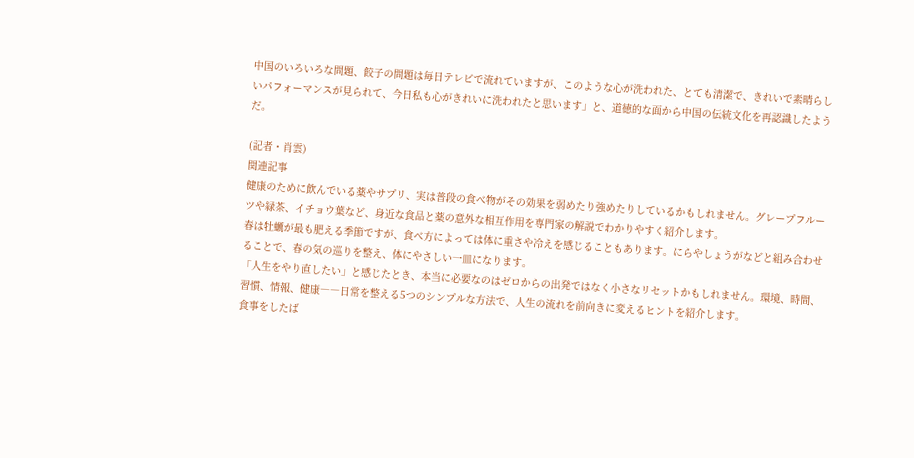中国のいろいろな問題、餃子の問題は毎日テレビで流れていますが、このような心が洗われた、とても清潔で、きれいで素晴らしいパフォーマンスが見られて、今日私も心がきれいに洗われたと思います」と、道徳的な面から中国の伝統文化を再認識したようだ。

(記者・肖雲)
関連記事
健康のために飲んでいる薬やサプリ、実は普段の食べ物がその効果を弱めたり強めたりしているかもしれません。グレープフルーツや緑茶、イチョウ葉など、身近な食品と薬の意外な相互作用を専門家の解説でわかりやすく紹介します。
春は牡蠣が最も肥える季節ですが、食べ方によっては体に重さや冷えを感じることもあります。にらやしょうがなどと組み合わせることで、春の気の巡りを整え、体にやさしい一皿になります。
「人生をやり直したい」と感じたとき、本当に必要なのはゼロからの出発ではなく小さなリセットかもしれません。環境、時間、習慣、情報、健康――日常を整える5つのシンプルな方法で、人生の流れを前向きに変えるヒントを紹介します。
食事をしたば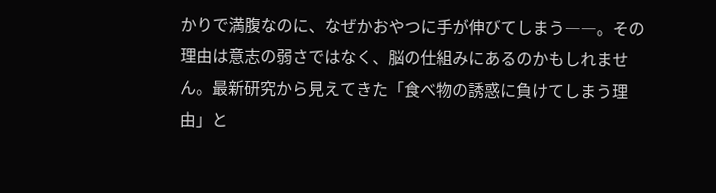かりで満腹なのに、なぜかおやつに手が伸びてしまう――。その理由は意志の弱さではなく、脳の仕組みにあるのかもしれません。最新研究から見えてきた「食べ物の誘惑に負けてしまう理由」と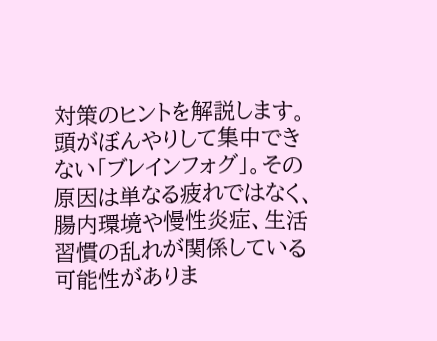対策のヒントを解説します。
頭がぼんやりして集中できない「ブレインフォグ」。その原因は単なる疲れではなく、腸内環境や慢性炎症、生活習慣の乱れが関係している可能性がありま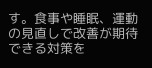す。食事や睡眠、運動の見直しで改善が期待できる対策を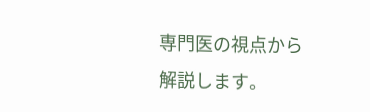専門医の視点から解説します。